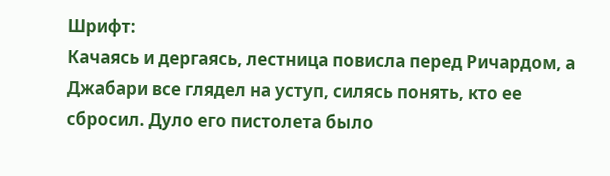Шрифт:
Качаясь и дергаясь, лестница повисла перед Ричардом, а Джабари все глядел на уступ, силясь понять, кто ее сбросил. Дуло его пистолета было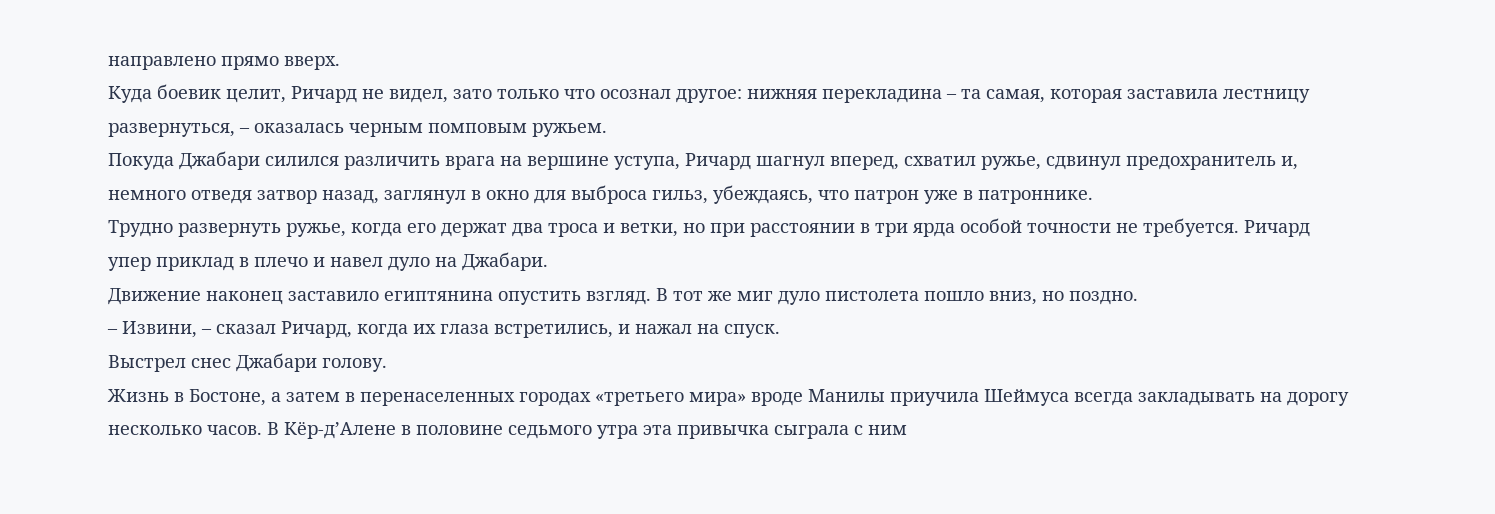направлено прямо вверх.
Куда боевик целит, Ричард не видел, зато только что осознал другое: нижняя перекладина – та самая, которая заставила лестницу развернуться, – оказалась черным помповым ружьем.
Покуда Джабари силился различить врага на вершине уступа, Ричард шагнул вперед, схватил ружье, сдвинул предохранитель и, немного отведя затвор назад, заглянул в окно для выброса гильз, убеждаясь, что патрон уже в патроннике.
Трудно развернуть ружье, когда его держат два троса и ветки, но при расстоянии в три ярда особой точности не требуется. Ричард упер приклад в плечо и навел дуло на Джабари.
Движение наконец заставило египтянина опустить взгляд. В тот же миг дуло пистолета пошло вниз, но поздно.
– Извини, – сказал Ричард, когда их глаза встретились, и нажал на спуск.
Выстрел снес Джабари голову.
Жизнь в Бостоне, а затем в перенаселенных городах «третьего мира» вроде Манилы приучила Шеймуса всегда закладывать на дорогу несколько часов. В Кёр-д’Алене в половине седьмого утра эта привычка сыграла с ним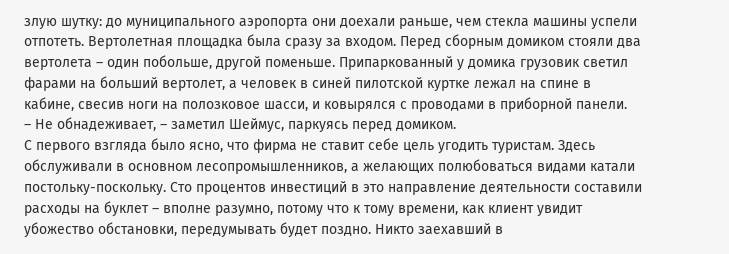злую шутку: до муниципального аэропорта они доехали раньше, чем стекла машины успели отпотеть. Вертолетная площадка была сразу за входом. Перед сборным домиком стояли два вертолета – один побольше, другой поменьше. Припаркованный у домика грузовик светил фарами на больший вертолет, а человек в синей пилотской куртке лежал на спине в кабине, свесив ноги на полозковое шасси, и ковырялся с проводами в приборной панели.
– Не обнадеживает, – заметил Шеймус, паркуясь перед домиком.
С первого взгляда было ясно, что фирма не ставит себе цель угодить туристам. Здесь обслуживали в основном лесопромышленников, а желающих полюбоваться видами катали постольку-поскольку. Сто процентов инвестиций в это направление деятельности составили расходы на буклет – вполне разумно, потому что к тому времени, как клиент увидит убожество обстановки, передумывать будет поздно. Никто заехавший в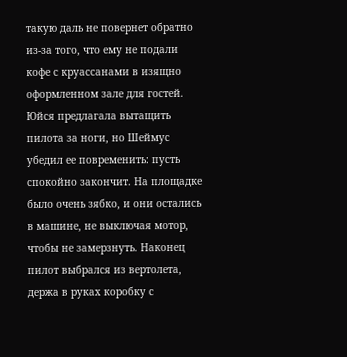такую даль не повернет обратно из-за того, что ему не подали кофе с круассанами в изящно оформленном зале для гостей.
Юйся предлагала вытащить пилота за ноги, но Шеймус убедил ее повременить: пусть спокойно закончит. На площадке было очень зябко, и они остались в машине, не выключая мотор, чтобы не замерзнуть. Наконец пилот выбрался из вертолета, держа в руках коробку с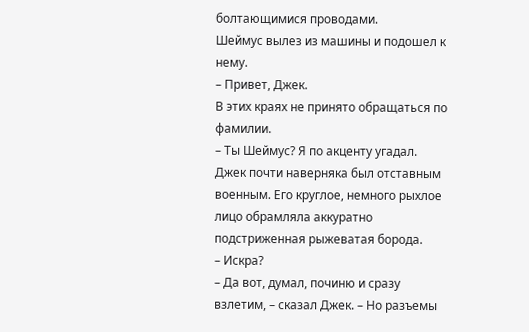болтающимися проводами.
Шеймус вылез из машины и подошел к нему.
– Привет, Джек.
В этих краях не принято обращаться по фамилии.
– Ты Шеймус? Я по акценту угадал.
Джек почти наверняка был отставным военным. Его круглое, немного рыхлое лицо обрамляла аккуратно подстриженная рыжеватая борода.
– Искра?
– Да вот, думал, починю и сразу взлетим, – сказал Джек. – Но разъемы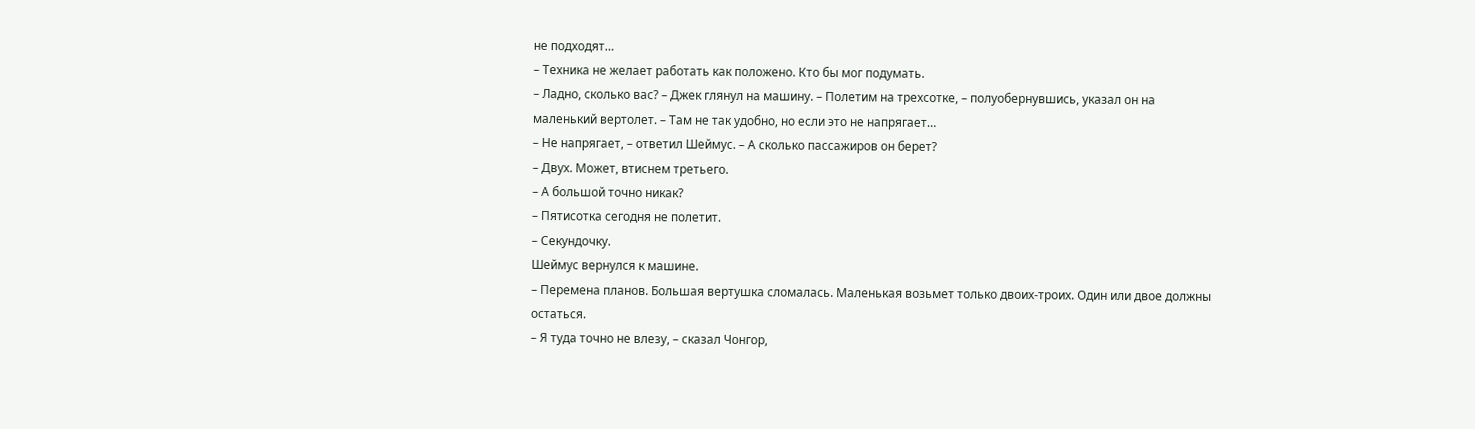не подходят…
– Техника не желает работать как положено. Кто бы мог подумать.
– Ладно, сколько вас? – Джек глянул на машину. – Полетим на трехсотке, – полуобернувшись, указал он на маленький вертолет. – Там не так удобно, но если это не напрягает…
– Не напрягает, – ответил Шеймус. – А сколько пассажиров он берет?
– Двух. Может, втиснем третьего.
– А большой точно никак?
– Пятисотка сегодня не полетит.
– Секундочку.
Шеймус вернулся к машине.
– Перемена планов. Большая вертушка сломалась. Маленькая возьмет только двоих-троих. Один или двое должны остаться.
– Я туда точно не влезу, – сказал Чонгор,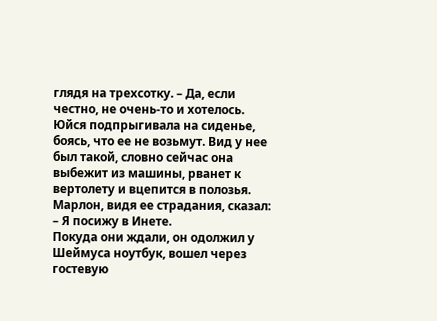глядя на трехсотку. – Да, если честно, не очень-то и хотелось.
Юйся подпрыгивала на сиденье, боясь, что ее не возьмут. Вид у нее был такой, словно сейчас она выбежит из машины, рванет к вертолету и вцепится в полозья. Марлон, видя ее страдания, сказал:
– Я посижу в Инете.
Покуда они ждали, он одолжил у Шеймуса ноутбук, вошел через гостевую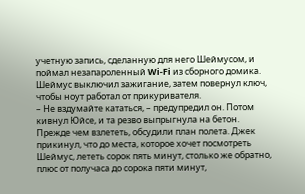учетную запись, сделанную для него Шеймусом, и поймал незапароленный Wi-Fi из сборного домика.
Шеймус выключил зажигание, затем повернул ключ, чтобы ноут работал от прикуривателя.
– Не вздумайте кататься, – предупредил он. Потом кивнул Юйсе, и та резво выпрыгнула на бетон.
Прежде чем взлететь, обсудили план полета. Джек прикинул, что до места, которое хочет посмотреть Шеймус, лететь сорок пять минут, столько же обратно, плюс от получаса до сорока пяти минут,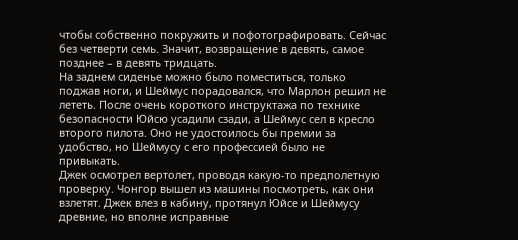чтобы собственно покружить и пофотографировать. Сейчас без четверти семь. Значит, возвращение в девять, самое позднее – в девять тридцать.
На заднем сиденье можно было поместиться, только поджав ноги, и Шеймус порадовался, что Марлон решил не лететь. После очень короткого инструктажа по технике безопасности Юйсю усадили сзади, а Шеймус сел в кресло второго пилота. Оно не удостоилось бы премии за удобство, но Шеймусу с его профессией было не привыкать.
Джек осмотрел вертолет, проводя какую-то предполетную проверку. Чонгор вышел из машины посмотреть, как они взлетят. Джек влез в кабину, протянул Юйсе и Шеймусу древние, но вполне исправные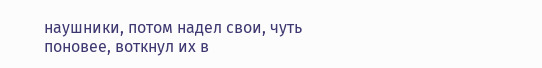наушники, потом надел свои, чуть поновее, воткнул их в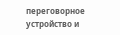переговорное устройство и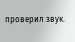проверил звук.